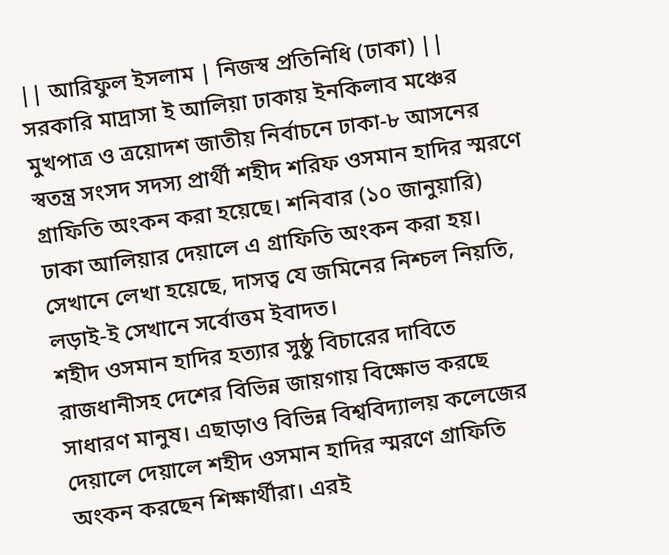|| আরিফুল ইসলাম | নিজস্ব প্রতিনিধি (ঢাকা) ||
সরকারি মাদ্রাসা ই আলিয়া ঢাকায় ইনকিলাব মঞ্চের মুখপাত্র ও ত্রয়োদশ জাতীয় নির্বাচনে ঢাকা-৮ আসনের স্বতন্ত্র সংসদ সদস্য প্রার্থী শহীদ শরিফ ওসমান হাদির স্মরণে গ্ৰাফিতি অংকন করা হয়েছে। শনিবার (১০ জানুয়ারি) ঢাকা আলিয়ার দেয়ালে এ গ্ৰাফিতি অংকন করা হয়। সেখানে লেখা হয়েছে, দাসত্ব যে জমিনের নিশ্চল নিয়তি, লড়াই-ই সেখানে সর্বোত্তম ইবাদত।
শহীদ ওসমান হাদির হত্যার সুষ্ঠু বিচারের দাবিতে রাজধানীসহ দেশের বিভিন্ন জায়গায় বিক্ষোভ করছে সাধারণ মানুষ। এছাড়াও বিভিন্ন বিশ্ববিদ্যালয় কলেজের দেয়ালে দেয়ালে শহীদ ওসমান হাদির স্মরণে গ্ৰাফিতি অংকন করছেন শিক্ষার্থীরা। এরই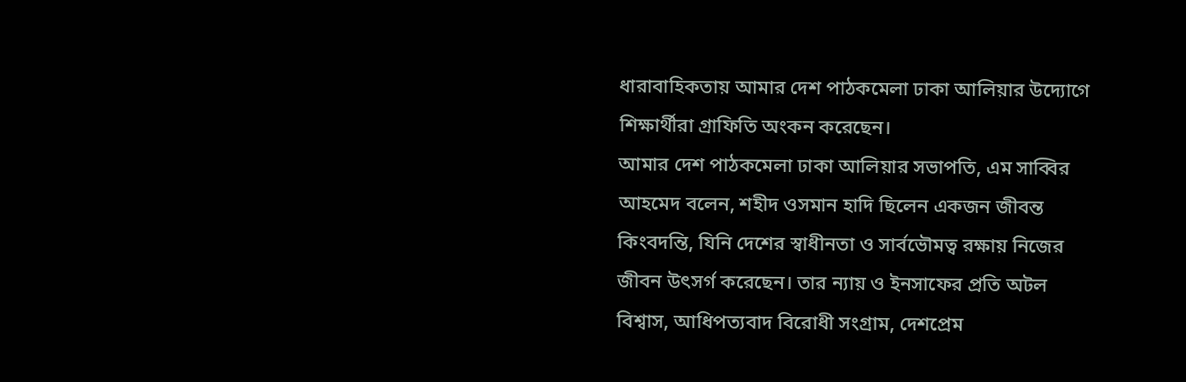ধারাবাহিকতায় আমার দেশ পাঠকমেলা ঢাকা আলিয়ার উদ্যোগে শিক্ষার্থীরা গ্ৰাফিতি অংকন করেছেন।
আমার দেশ পাঠকমেলা ঢাকা আলিয়ার সভাপতি, এম সাব্বির আহমেদ বলেন, শহীদ ওসমান হাদি ছিলেন একজন জীবন্ত কিংবদন্তি, যিনি দেশের স্বাধীনতা ও সার্বভৌমত্ব রক্ষায় নিজের জীবন উৎসর্গ করেছেন। তার ন্যায় ও ইনসাফের প্রতি অটল বিশ্বাস, আধিপত্যবাদ বিরোধী সংগ্রাম, দেশপ্রেম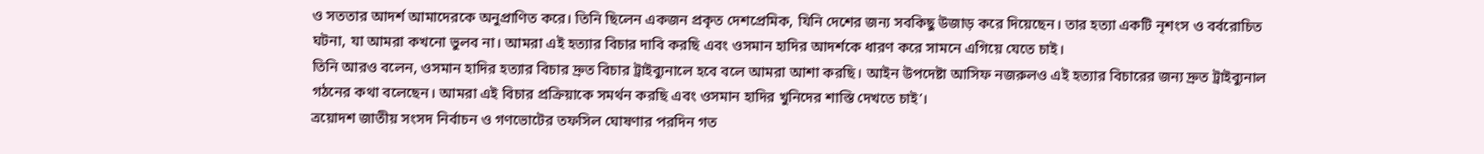ও সততার আদর্শ আমাদেরকে অনুপ্রাণিত করে। তিনি ছিলেন একজন প্রকৃত দেশপ্রেমিক, যিনি দেশের জন্য সবকিছু উজাড় করে দিয়েছেন। তার হত্যা একটি নৃশংস ও বর্বরোচিত ঘটনা, যা আমরা কখনো ভুলব না। আমরা এই হত্যার বিচার দাবি করছি এবং ওসমান হাদির আদর্শকে ধারণ করে সামনে এগিয়ে যেতে চাই।
তিনি আরও বলেন, ওসমান হাদির হত্যার বিচার দ্রুত বিচার ট্রাইব্যুনালে হবে বলে আমরা আশা করছি। আইন উপদেষ্টা আসিফ নজরুলও এই হত্যার বিচারের জন্য দ্রুত ট্রাইব্যুনাল গঠনের কথা বলেছেন। আমরা এই বিচার প্রক্রিয়াকে সমর্থন করছি এবং ওসমান হাদির খুনিদের শাস্তি দেখতে চাই’।
ত্রয়োদশ জাতীয় সংসদ নির্বাচন ও গণভোটের তফসিল ঘোষণার পরদিন গত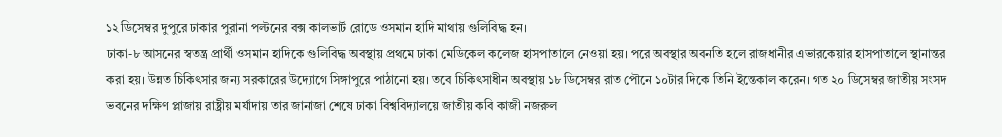১২ ডিসেম্বর দুপুরে ঢাকার পুরানা পল্টনের বক্স কালভার্ট রোডে ওসমান হাদি মাথায় গুলিবিদ্ধ হন।
ঢাকা-৮ আসনের স্বতন্ত্র প্রার্থী ওসমান হাদিকে গুলিবিদ্ধ অবস্থায় প্রথমে ঢাকা মেডিকেল কলেজ হাসপাতালে নেওয়া হয়। পরে অবস্থার অবনতি হলে রাজধানীর এভারকেয়ার হাসপাতালে স্থানান্তর করা হয়। উন্নত চিকিৎসার জন্য সরকারের উদ্যোগে সিঙ্গাপুরে পাঠানো হয়। তবে চিকিৎসাধীন অবস্থায় ১৮ ডিসেম্বর রাত পৌনে ১০টার দিকে তিনি ইন্তেকাল করেন। গত ২০ ডিসেম্বর জাতীয় সংসদ ভবনের দক্ষিণ প্লাজায় রাষ্ট্রীয় মর্যাদায় তার জানাজা শেষে ঢাকা বিশ্ববিদ্যালয়ে জাতীয় কবি কাজী নজরুল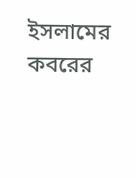ইসলামের কবরের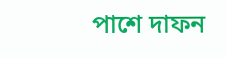পাশে দাফন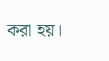করা হয়।